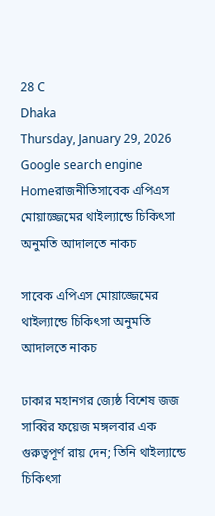28 C
Dhaka
Thursday, January 29, 2026
Google search engine
Homeরাজনীতিসাবেক এপিএস মোয়াজ্জেমের থাইল্যান্ডে চিকিৎসা অনুমতি আদালতে নাকচ

সাবেক এপিএস মোয়াজ্জেমের থাইল্যান্ডে চিকিৎসা অনুমতি আদালতে নাকচ

ঢাকার মহানগর জ্যেষ্ঠ বিশেষ জজ সাব্বির ফয়েজ মঙ্গলবার এক গুরুত্বপূর্ণ রায় দেন; তিনি থাইল্যান্ডে চিকিৎসা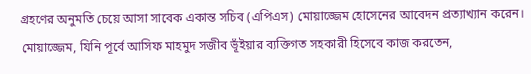গ্রহণের অনুমতি চেয়ে আসা সাবেক একান্ত সচিব (এপিএস) মোয়াজ্জেম হোসেনের আবেদন প্রত্যাখ্যান করেন। মোয়াজ্জেম, যিনি পূর্বে আসিফ মাহমুদ সজীব ভূঁইয়ার ব্যক্তিগত সহকারী হিসেবে কাজ করতেন,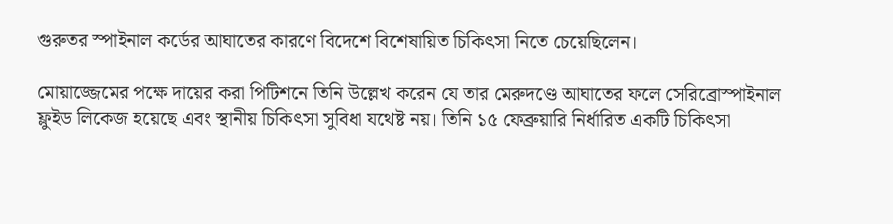গুরুতর স্পাইনাল কর্ডের আঘাতের কারণে বিদেশে বিশেষায়িত চিকিৎসা নিতে চেয়েছিলেন।

মোয়াজ্জেমের পক্ষে দায়ের করা পিটিশনে তিনি উল্লেখ করেন যে তার মেরুদণ্ডে আঘাতের ফলে সেরিব্রোস্পাইনাল ফ্লুইড লিকেজ হয়েছে এবং স্থানীয় চিকিৎসা সুবিধা যথেষ্ট নয়। তিনি ১৫ ফেব্রুয়ারি নির্ধারিত একটি চিকিৎসা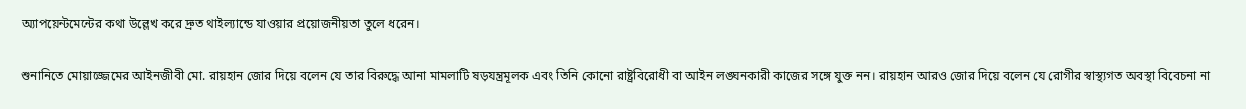অ্যাপয়েন্টমেন্টের কথা উল্লেখ করে দ্রুত থাইল্যান্ডে যাওয়ার প্রয়োজনীয়তা তুলে ধরেন।

শুনানিতে মোয়াজ্জেমের আইনজীবী মো. রায়হান জোর দিয়ে বলেন যে তার বিরুদ্ধে আনা মামলাটি ষড়যন্ত্রমূলক এবং তিনি কোনো রাষ্ট্রবিরোধী বা আইন লঙ্ঘনকারী কাজের সঙ্গে যুক্ত নন। রায়হান আরও জোর দিয়ে বলেন যে রোগীর স্বাস্থ্যগত অবস্থা বিবেচনা না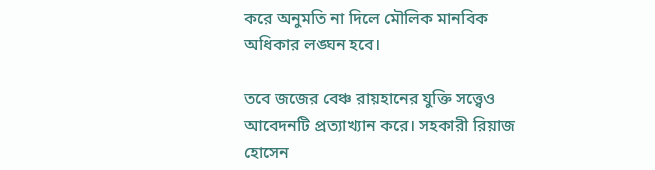করে অনুমতি না দিলে মৌলিক মানবিক অধিকার লঙ্ঘন হবে।

তবে জজের বেঞ্চ রায়হানের যুক্তি সত্ত্বেও আবেদনটি প্রত্যাখ্যান করে। সহকারী রিয়াজ হোসেন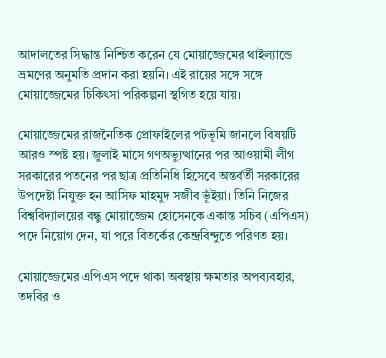আদালতের সিদ্ধান্ত নিশ্চিত করেন যে মোয়াজ্জেমের থাইল্যান্ডে ভ্রমণের অনুমতি প্রদান করা হয়নি। এই রায়ের সঙ্গে সঙ্গে মোয়াজ্জেমের চিকিৎসা পরিকল্পনা স্থগিত হয়ে যায়।

মোয়াজ্জেমের রাজনৈতিক প্রোফাইলের পটভূমি জানলে বিষয়টি আরও স্পষ্ট হয়। জুলাই মাসে গণঅভ্যুত্থানের পর আওয়ামী লীগ সরকারের পতনের পর ছাত্র প্রতিনিধি হিসেবে অন্তর্বর্তী সরকারের উপদেষ্টা নিযুক্ত হন আসিফ মাহমুদ সজীব ভূঁইয়া। তিনি নিজের বিশ্ববিদ্যালয়ের বন্ধু মোয়াজ্জেম হোসেনকে একান্ত সচিব (এপিএস) পদে নিয়োগ দেন, যা পরে বিতর্কের কেন্দ্রবিন্দুতে পরিণত হয়।

মোয়াজ্জেমের এপিএস পদে থাকা অবস্থায় ক্ষমতার অপব্যবহার, তদবির ও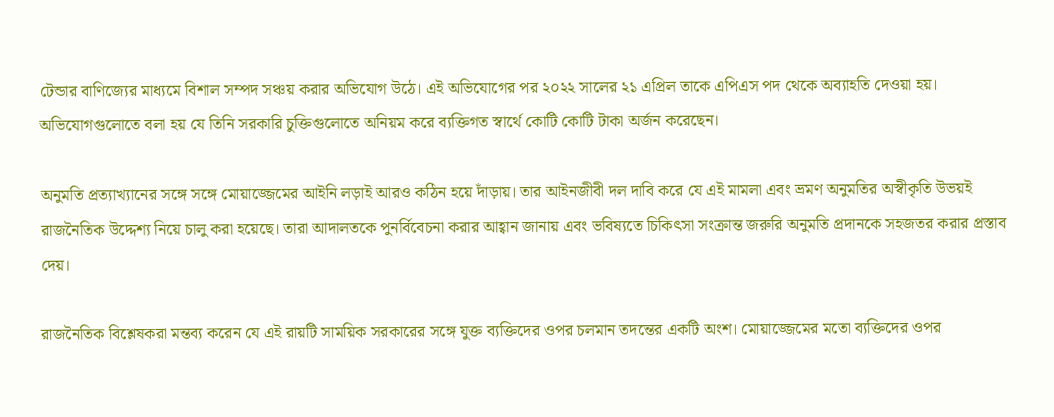টেন্ডার বাণিজ্যের মাধ্যমে বিশাল সম্পদ সঞ্চয় করার অভিযোগ উঠে। এই অভিযোগের পর ২০২২ সালের ২১ এপ্রিল তাকে এপিএস পদ থেকে অব্যাহতি দেওয়া হয়। অভিযোগগুলোতে বলা হয় যে তিনি সরকারি চুক্তিগুলোতে অনিয়ম করে ব্যক্তিগত স্বার্থে কোটি কোটি টাকা অর্জন করেছেন।

অনুমতি প্রত্যাখ্যানের সঙ্গে সঙ্গে মোয়াজ্জেমের আইনি লড়াই আরও কঠিন হয়ে দাঁড়ায়। তার আইনজীবী দল দাবি করে যে এই মামলা এবং ভ্রমণ অনুমতির অস্বীকৃতি উভয়ই রাজনৈতিক উদ্দেশ্য নিয়ে চালু করা হয়েছে। তারা আদালতকে পুনর্বিবেচনা করার আহ্বান জানায় এবং ভবিষ্যতে চিকিৎসা সংক্রান্ত জরুরি অনুমতি প্রদানকে সহজতর করার প্রস্তাব দেয়।

রাজনৈতিক বিশ্লেষকরা মন্তব্য করেন যে এই রায়টি সাময়িক সরকারের সঙ্গে যুক্ত ব্যক্তিদের ওপর চলমান তদন্তের একটি অংশ। মোয়াজ্জেমের মতো ব্যক্তিদের ওপর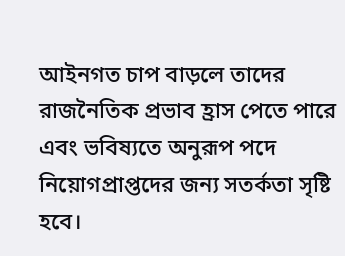আইনগত চাপ বাড়লে তাদের রাজনৈতিক প্রভাব হ্রাস পেতে পারে এবং ভবিষ্যতে অনুরূপ পদে নিয়োগপ্রাপ্তদের জন্য সতর্কতা সৃষ্টি হবে।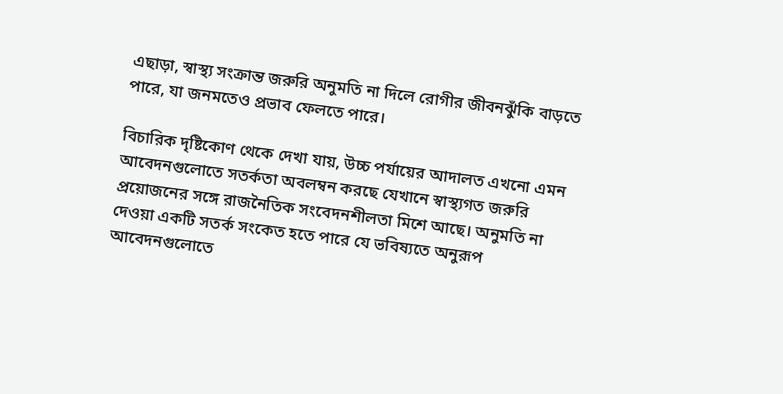এছাড়া, স্বাস্থ্য সংক্রান্ত জরুরি অনুমতি না দিলে রোগীর জীবনঝুঁকি বাড়তে পারে, যা জনমতেও প্রভাব ফেলতে পারে।

বিচারিক দৃষ্টিকোণ থেকে দেখা যায়, উচ্চ পর্যায়ের আদালত এখনো এমন আবেদনগুলোতে সতর্কতা অবলম্বন করছে যেখানে স্বাস্থ্যগত জরুরি প্রয়োজনের সঙ্গে রাজনৈতিক সংবেদনশীলতা মিশে আছে। অনুমতি না দেওয়া একটি সতর্ক সংকেত হতে পারে যে ভবিষ্যতে অনুরূপ আবেদনগুলোতে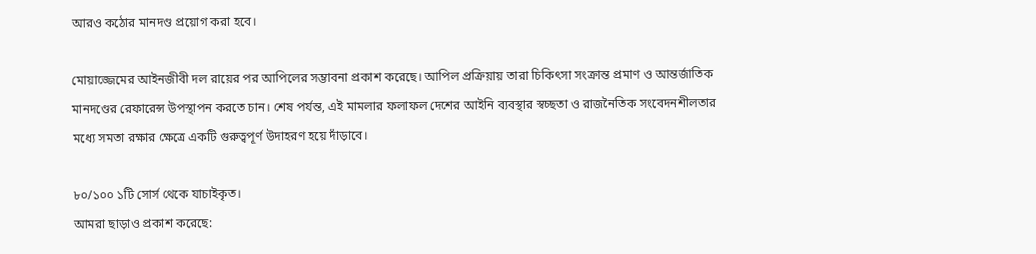আরও কঠোর মানদণ্ড প্রয়োগ করা হবে।

মোয়াজ্জেমের আইনজীবী দল রায়ের পর আপিলের সম্ভাবনা প্রকাশ করেছে। আপিল প্রক্রিয়ায় তারা চিকিৎসা সংক্রান্ত প্রমাণ ও আন্তর্জাতিক মানদণ্ডের রেফারেন্স উপস্থাপন করতে চান। শেষ পর্যন্ত, এই মামলার ফলাফল দেশের আইনি ব্যবস্থার স্বচ্ছতা ও রাজনৈতিক সংবেদনশীলতার মধ্যে সমতা রক্ষার ক্ষেত্রে একটি গুরুত্বপূর্ণ উদাহরণ হয়ে দাঁড়াবে।

৮০/১০০ ১টি সোর্স থেকে যাচাইকৃত।
আমরা ছাড়াও প্রকাশ করেছে: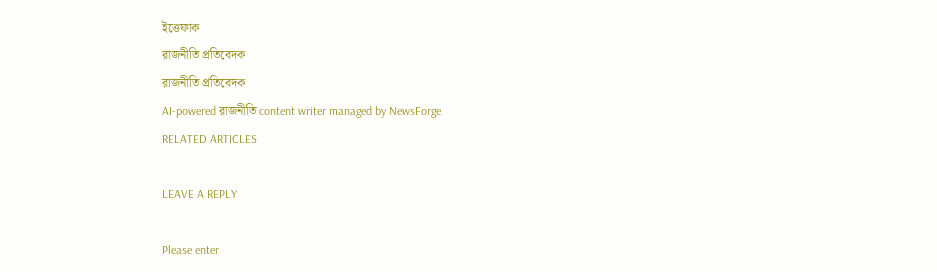ইত্তেফাক
রাজনীতি প্রতিবেদক
রাজনীতি প্রতিবেদক
AI-powered রাজনীতি content writer managed by NewsForge
RELATED ARTICLES

LEAVE A REPLY

Please enter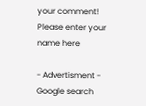your comment!
Please enter your name here

- Advertisment -
Google search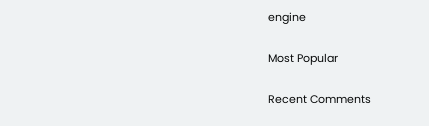engine

Most Popular

Recent Comments